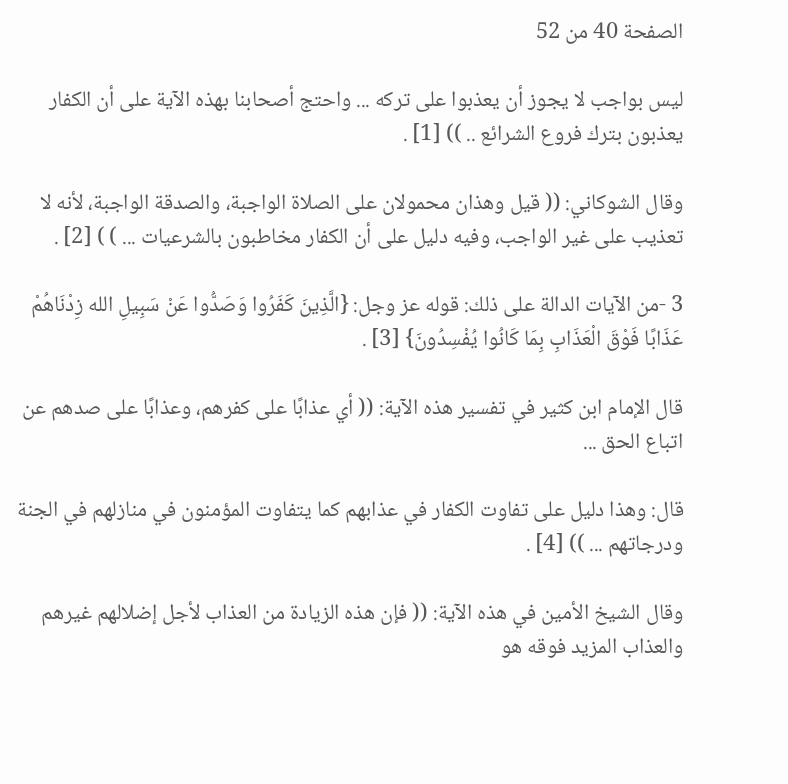الصفحة 40 من 52

ليس بواجب لا يجوز أن يعذبوا على تركه ... واحتج أصحابنا بهذه الآية على أن الكفار يعذبون بترك فروع الشرائع .. )) [1] .

وقال الشوكاني: (( قيل وهذان محمولان على الصلاة الواجبة، والصدقة الواجبة، لأنه لا تعذيب على غير الواجب، وفيه دليل على أن الكفار مخاطبون بالشرعيات ... ) ) [2] .

3 -من الآيات الدالة على ذلك: قوله عز وجل: {الَّذِينَ كَفَرُوا وَصَدُّوا عَنْ سَبِيلِ الله زِدْنَاهُمْ عَذَابًا فَوْقَ الْعَذَابِ بِمَا كَانُوا يُفْسِدُونَ} [3] .

قال الإمام ابن كثير في تفسير هذه الآية: (( أي عذابًا على كفرهم، وعذابًا على صدهم عن اتباع الحق ...

قال: وهذا دليل على تفاوت الكفار في عذابهم كما يتفاوت المؤمنون في منازلهم في الجنة ودرجاتهم ... )) [4] .

وقال الشيخ الأمين في هذه الآية: (( فإن هذه الزيادة من العذاب لأجل إضلالهم غيرهم والعذاب المزيد فوقه هو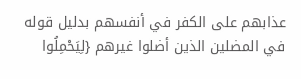عذابهم على الكفر في أنفسهم بدليل قوله في المضلين الذين أضلوا غيرهم {لِيَحْمِلُوا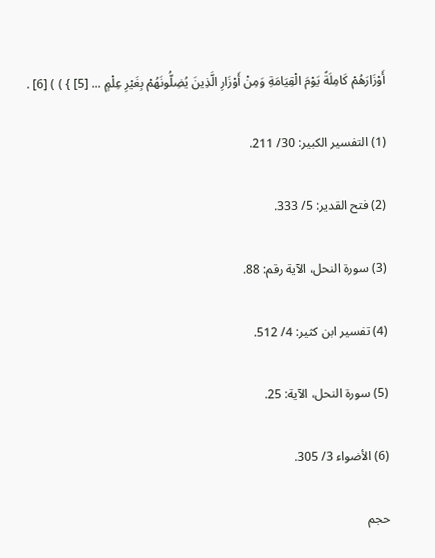أَوْزَارَهُمْ كَامِلَةً يَوْمَ الْقِيَامَةِ وَمِنْ أَوْزَارِ الَّذِينَ يُضِلُّونَهُمْ بِغَيْرِ عِلْمٍ ... [5] } ) ) [6] .

(1) التفسير الكبير: 30/ 211.

(2) فتح القدير: 5/ 333.

(3) سورة النحل، الآية رقم: 88.

(4) تفسير ابن كثير: 4/ 512.

(5) سورة النحل، الآية: 25.

(6) الأضواء 3/ 305.

حجم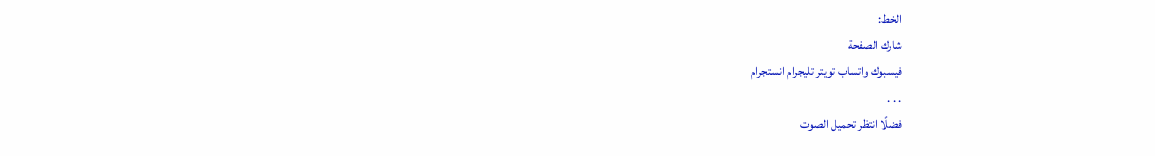الخط:
شارك الصفحة
فيسبوك واتساب تويتر تليجرام انستجرام
. . .
فضلًا انتظر تحميل الصوت